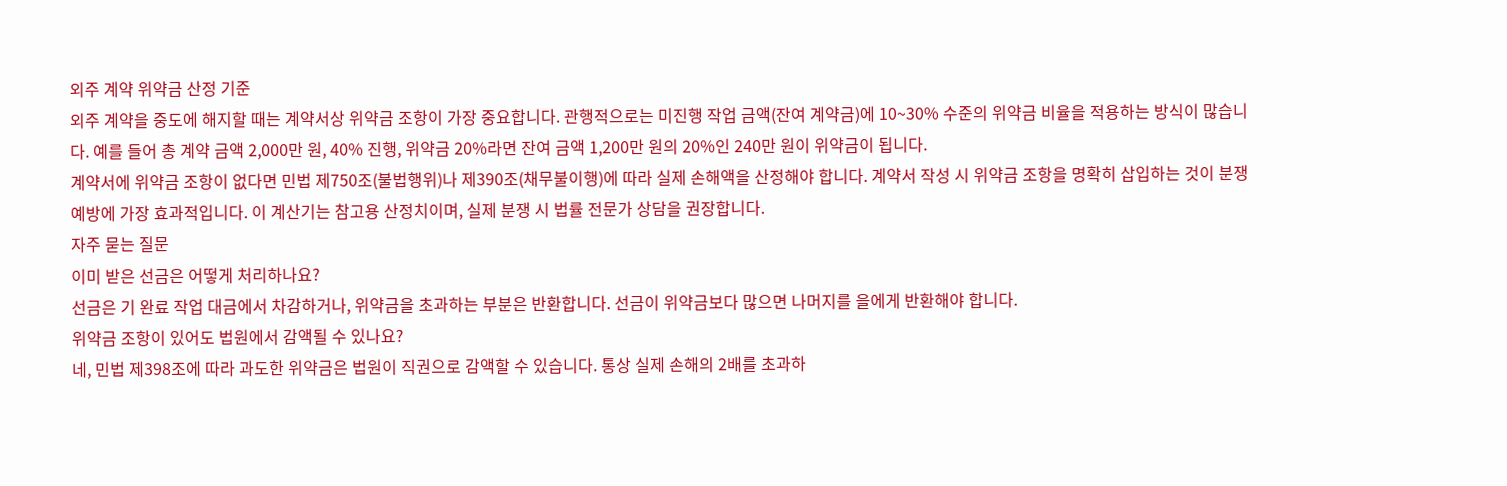외주 계약 위약금 산정 기준
외주 계약을 중도에 해지할 때는 계약서상 위약금 조항이 가장 중요합니다. 관행적으로는 미진행 작업 금액(잔여 계약금)에 10~30% 수준의 위약금 비율을 적용하는 방식이 많습니다. 예를 들어 총 계약 금액 2,000만 원, 40% 진행, 위약금 20%라면 잔여 금액 1,200만 원의 20%인 240만 원이 위약금이 됩니다.
계약서에 위약금 조항이 없다면 민법 제750조(불법행위)나 제390조(채무불이행)에 따라 실제 손해액을 산정해야 합니다. 계약서 작성 시 위약금 조항을 명확히 삽입하는 것이 분쟁 예방에 가장 효과적입니다. 이 계산기는 참고용 산정치이며, 실제 분쟁 시 법률 전문가 상담을 권장합니다.
자주 묻는 질문
이미 받은 선금은 어떻게 처리하나요?
선금은 기 완료 작업 대금에서 차감하거나, 위약금을 초과하는 부분은 반환합니다. 선금이 위약금보다 많으면 나머지를 을에게 반환해야 합니다.
위약금 조항이 있어도 법원에서 감액될 수 있나요?
네, 민법 제398조에 따라 과도한 위약금은 법원이 직권으로 감액할 수 있습니다. 통상 실제 손해의 2배를 초과하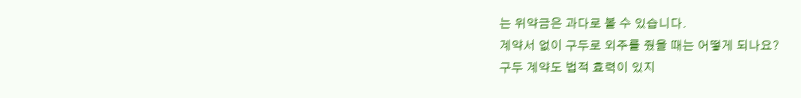는 위약금은 과다로 볼 수 있습니다.
계약서 없이 구두로 외주를 줬을 때는 어떻게 되나요?
구두 계약도 법적 효력이 있지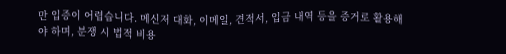만 입증이 어렵습니다. 메신저 대화, 이메일, 견적서, 입금 내역 등을 증거로 활용해야 하며, 분쟁 시 법적 비용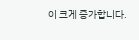이 크게 증가합니다.